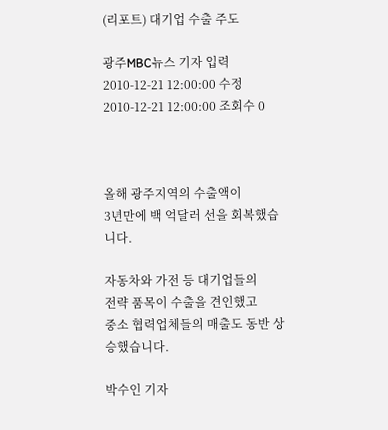(리포트) 대기업 수출 주도

광주MBC뉴스 기자 입력 2010-12-21 12:00:00 수정 2010-12-21 12:00:00 조회수 0



올해 광주지역의 수출액이
3년만에 백 억달러 선을 회복했습니다.

자동차와 가전 등 대기업들의
전략 품목이 수출을 견인했고
중소 협력업체들의 매출도 동반 상승했습니다.

박수인 기자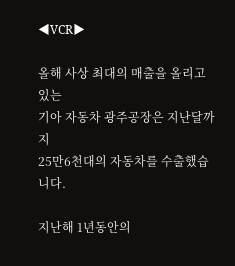◀VCR▶

올해 사상 최대의 매출을 올리고 있는
기아 자동차 광주공장은 지난달까지
25만6천대의 자동차를 수출했습니다.

지난해 1년동안의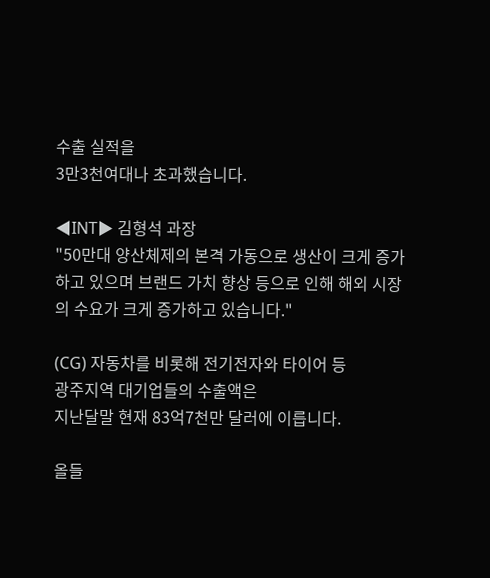수출 실적을
3만3천여대나 초과했습니다.

◀INT▶ 김형석 과장
"50만대 양산체제의 본격 가동으로 생산이 크게 증가하고 있으며 브랜드 가치 향상 등으로 인해 해외 시장의 수요가 크게 증가하고 있습니다."

(CG) 자동차를 비롯해 전기전자와 타이어 등
광주지역 대기업들의 수출액은
지난달말 현재 83억7천만 달러에 이릅니다.

올들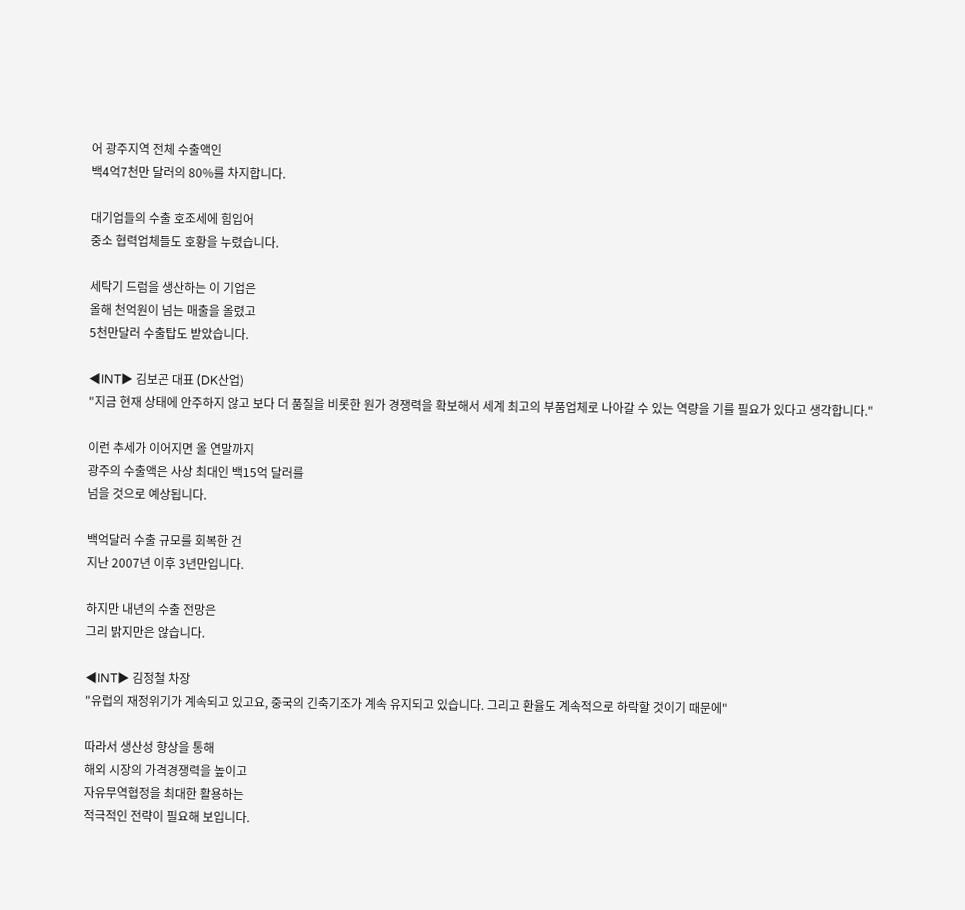어 광주지역 전체 수출액인
백4억7천만 달러의 80%를 차지합니다.

대기업들의 수출 호조세에 힘입어
중소 협력업체들도 호황을 누렸습니다.

세탁기 드럼을 생산하는 이 기업은
올해 천억원이 넘는 매출을 올렸고
5천만달러 수출탑도 받았습니다.

◀INT▶ 김보곤 대표 (DK산업)
"지금 현재 상태에 안주하지 않고 보다 더 품질을 비롯한 원가 경쟁력을 확보해서 세계 최고의 부품업체로 나아갈 수 있는 역량을 기를 필요가 있다고 생각합니다."

이런 추세가 이어지면 올 연말까지
광주의 수출액은 사상 최대인 백15억 달러를
넘을 것으로 예상됩니다.

백억달러 수출 규모를 회복한 건
지난 2007년 이후 3년만입니다.

하지만 내년의 수출 전망은
그리 밝지만은 않습니다.

◀INT▶ 김정철 차장
"유럽의 재정위기가 계속되고 있고요, 중국의 긴축기조가 계속 유지되고 있습니다. 그리고 환율도 계속적으로 하락할 것이기 때문에"

따라서 생산성 향상을 통해
해외 시장의 가격경쟁력을 높이고
자유무역협정을 최대한 활용하는
적극적인 전략이 필요해 보입니다.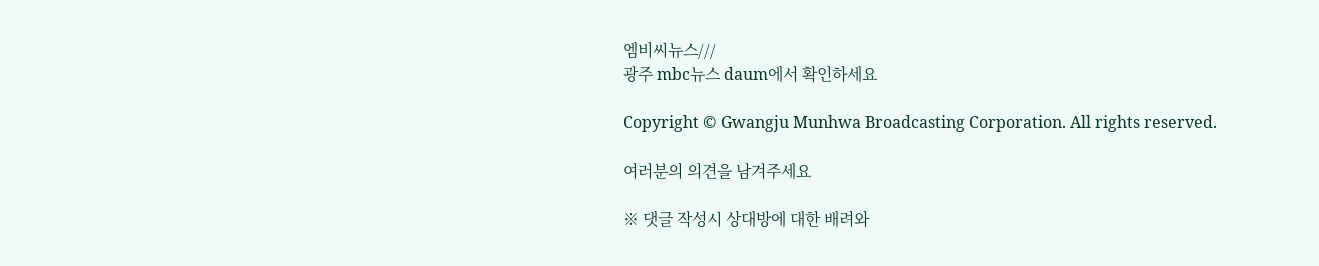엠비씨뉴스///
광주 mbc뉴스 daum에서 확인하세요

Copyright © Gwangju Munhwa Broadcasting Corporation. All rights reserved.

여러분의 의견을 남겨주세요

※ 댓글 작성시 상대방에 대한 배려와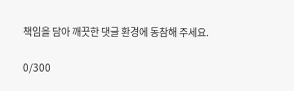책임을 담아 깨끗한 댓글 환경에 동참해 주세요.

0/300